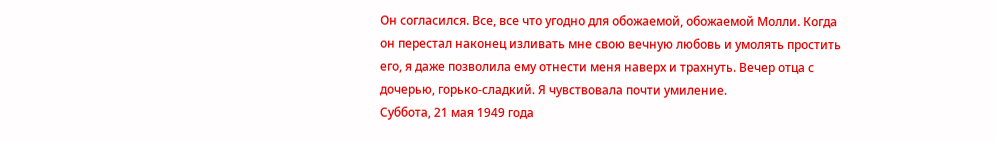Он согласился. Все, все что угодно для обожаемой, обожаемой Молли. Когда он перестал наконец изливать мне свою вечную любовь и умолять простить его, я даже позволила ему отнести меня наверх и трахнуть. Вечер отца с дочерью, горько-сладкий. Я чувствовала почти умиление.
Суббота, 21 мая 1949 года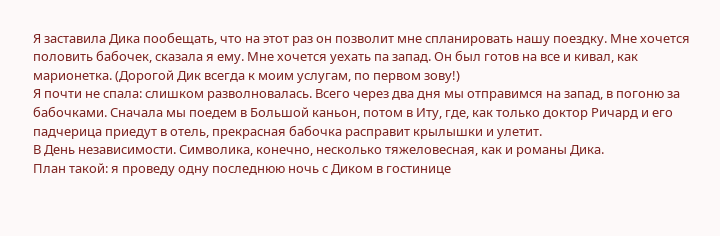Я заставила Дика пообещать, что на этот раз он позволит мне спланировать нашу поездку. Мне хочется половить бабочек, сказала я ему. Мне хочется уехать па запад. Он был готов на все и кивал, как марионетка. (Дорогой Дик всегда к моим услугам, по первом зову!)
Я почти не спала: слишком разволновалась. Всего через два дня мы отправимся на запад, в погоню за бабочками. Сначала мы поедем в Большой каньон, потом в Иту, где, как только доктор Ричард и его падчерица приедут в отель, прекрасная бабочка расправит крылышки и улетит.
В День независимости. Символика, конечно, несколько тяжеловесная, как и романы Дика.
План такой: я проведу одну последнюю ночь с Диком в гостинице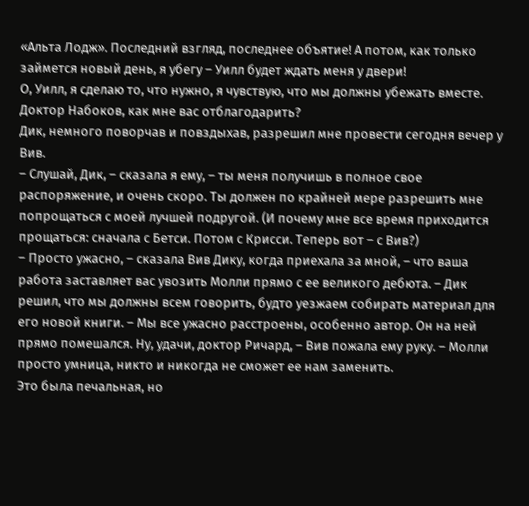«Альта Лодж». Последний взгляд, последнее объятие! А потом, как только займется новый день, я убегу – Уилл будет ждать меня у двери!
О, Уилл, я сделаю то, что нужно, я чувствую, что мы должны убежать вместе.
Доктор Набоков, как мне вас отблагодарить?
Дик, немного поворчав и повздыхав, разрешил мне провести сегодня вечер у Вив.
– Слушай, Дик, – сказала я ему, – ты меня получишь в полное свое распоряжение, и очень скоро. Ты должен по крайней мере разрешить мне попрощаться с моей лучшей подругой. (И почему мне все время приходится прощаться: сначала с Бетси. Потом с Крисси. Теперь вот – с Вив?)
– Просто ужасно, – сказала Вив Дику, когда приехала за мной, – что ваша работа заставляет вас увозить Молли прямо с ее великого дебюта. – Дик решил, что мы должны всем говорить, будто уезжаем собирать материал для его новой книги. – Мы все ужасно расстроены, особенно автор. Он на ней прямо помешался. Ну, удачи, доктор Ричард, – Вив пожала ему руку. – Молли просто умница, никто и никогда не сможет ее нам заменить.
Это была печальная, но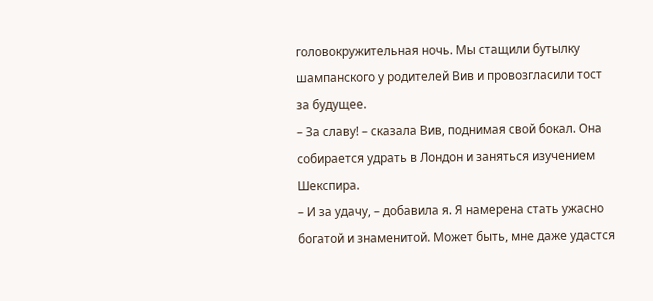головокружительная ночь. Мы стащили бутылку шампанского у родителей Вив и провозгласили тост за будущее.
– За славу! – сказала Вив, поднимая свой бокал. Она собирается удрать в Лондон и заняться изучением Шекспира.
– И за удачу, – добавила я. Я намерена стать ужасно богатой и знаменитой. Может быть, мне даже удастся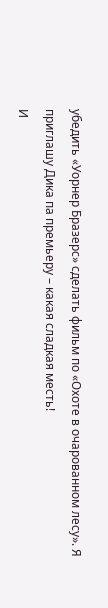убедить «Уорнер Бразерс» сделать фильм по «Охоте в очарованном лесу». Я приглашу Дика па премьеру – какая сладкая месть!
И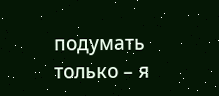подумать только – я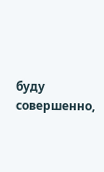буду совершенно,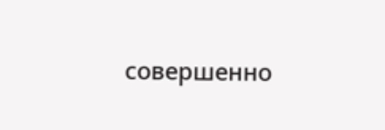совершенно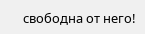свободна от него!